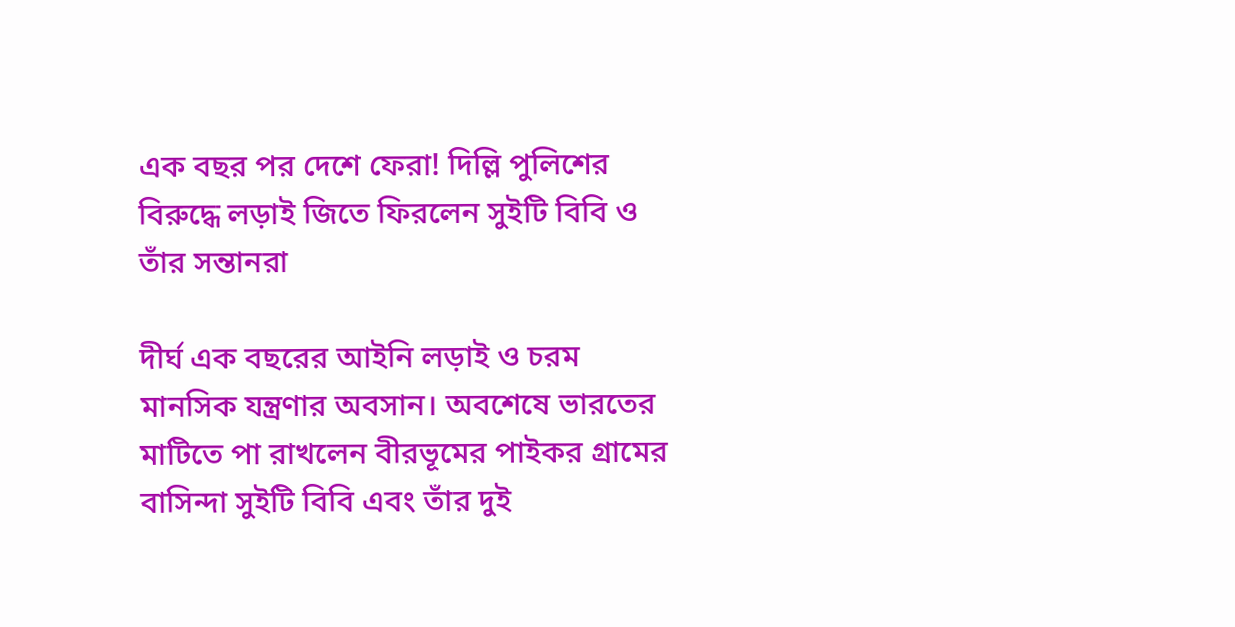এক বছর পর দেশে ফেরা! দিল্লি পুলিশের বিরুদ্ধে লড়াই জিতে ফিরলেন সুইটি বিবি ও তাঁর সন্তানরা

দীর্ঘ এক বছরের আইনি লড়াই ও চরম মানসিক যন্ত্রণার অবসান। অবশেষে ভারতের মাটিতে পা রাখলেন বীরভূমের পাইকর গ্রামের বাসিন্দা সুইটি বিবি এবং তাঁর দুই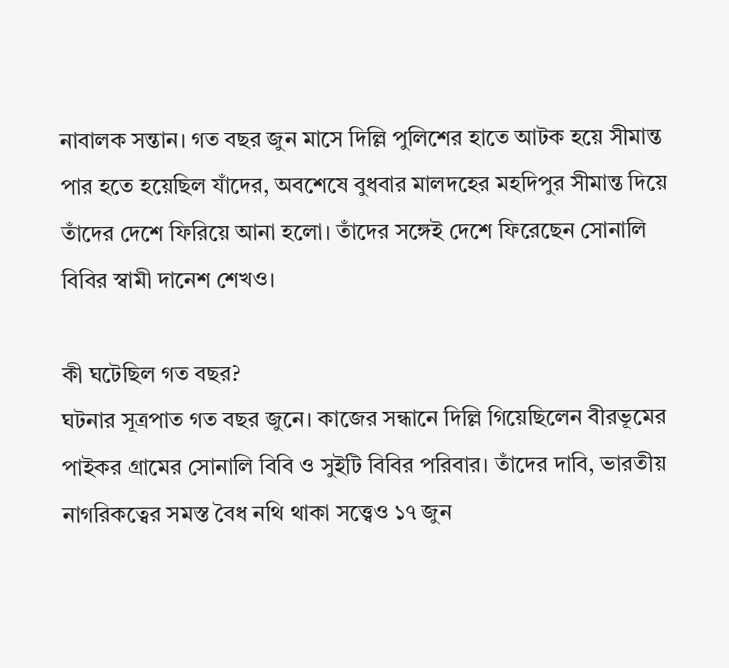নাবালক সন্তান। গত বছর জুন মাসে দিল্লি পুলিশের হাতে আটক হয়ে সীমান্ত পার হতে হয়েছিল যাঁদের, অবশেষে বুধবার মালদহের মহদিপুর সীমান্ত দিয়ে তাঁদের দেশে ফিরিয়ে আনা হলো। তাঁদের সঙ্গেই দেশে ফিরেছেন সোনালি বিবির স্বামী দানেশ শেখও।

কী ঘটেছিল গত বছর?
ঘটনার সূত্রপাত গত বছর জুনে। কাজের সন্ধানে দিল্লি গিয়েছিলেন বীরভূমের পাইকর গ্রামের সোনালি বিবি ও সুইটি বিবির পরিবার। তাঁদের দাবি, ভারতীয় নাগরিকত্বের সমস্ত বৈধ নথি থাকা সত্ত্বেও ১৭ জুন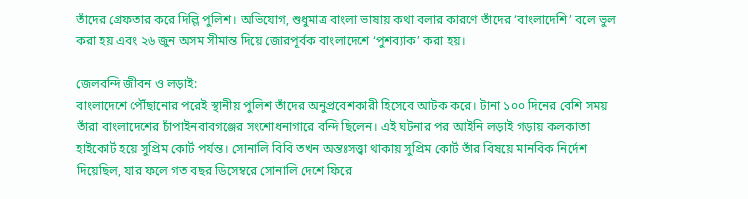তাঁদের গ্রেফতার করে দিল্লি পুলিশ। অভিযোগ, শুধুমাত্র বাংলা ভাষায় কথা বলার কারণে তাঁদের ‘বাংলাদেশি’ বলে ভুল করা হয় এবং ২৬ জুন অসম সীমান্ত দিয়ে জোরপূর্বক বাংলাদেশে ‘পুশব্যাক’ করা হয়।

জেলবন্দি জীবন ও লড়াই:
বাংলাদেশে পৌঁছানোর পরেই স্থানীয় পুলিশ তাঁদের অনুপ্রবেশকারী হিসেবে আটক করে। টানা ১০০ দিনের বেশি সময় তাঁরা বাংলাদেশের চাঁপাইনবাবগঞ্জের সংশোধনাগারে বন্দি ছিলেন। এই ঘটনার পর আইনি লড়াই গড়ায় কলকাতা হাইকোর্ট হয়ে সুপ্রিম কোর্ট পর্যন্ত। সোনালি বিবি তখন অন্তঃসত্ত্বা থাকায় সুপ্রিম কোর্ট তাঁর বিষয়ে মানবিক নির্দেশ দিয়েছিল, যার ফলে গত বছর ডিসেম্বরে সোনালি দেশে ফিরে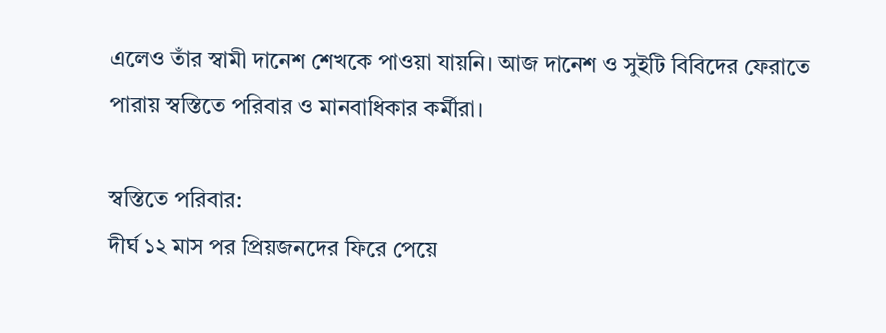এলেও তাঁর স্বামী দানেশ শেখকে পাওয়া যায়নি। আজ দানেশ ও সুইটি বিবিদের ফেরাতে পারায় স্বস্তিতে পরিবার ও মানবাধিকার কর্মীরা।

স্বস্তিতে পরিবার:
দীর্ঘ ১২ মাস পর প্রিয়জনদের ফিরে পেয়ে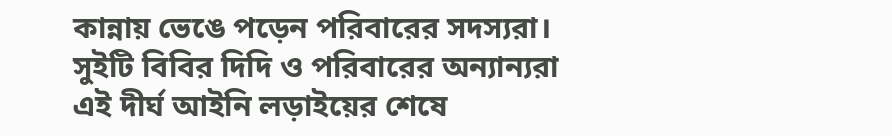কান্নায় ভেঙে পড়েন পরিবারের সদস্যরা। সুইটি বিবির দিদি ও পরিবারের অন্যান্যরা এই দীর্ঘ আইনি লড়াইয়ের শেষে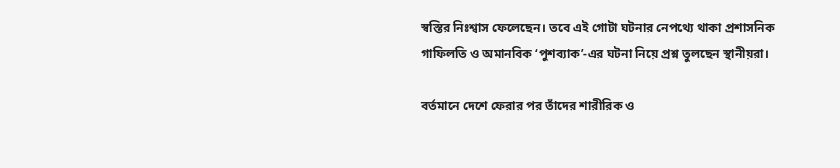স্বস্তির নিঃশ্বাস ফেলেছেন। তবে এই গোটা ঘটনার নেপথ্যে থাকা প্রশাসনিক গাফিলতি ও অমানবিক ‘পুশব্যাক’-এর ঘটনা নিয়ে প্রশ্ন তুলছেন স্থানীয়রা।

বর্তমানে দেশে ফেরার পর তাঁদের শারীরিক ও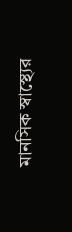মানসিক স্বাস্থ্যের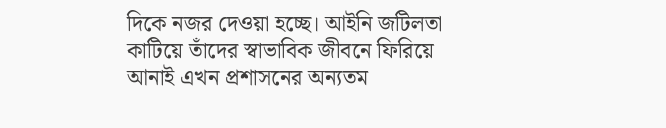দিকে নজর দেওয়া হচ্ছে। আইনি জটিলতা কাটিয়ে তাঁদের স্বাভাবিক জীবনে ফিরিয়ে আনাই এখন প্রশাসনের অন্যতম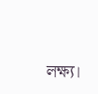লক্ষ্য।